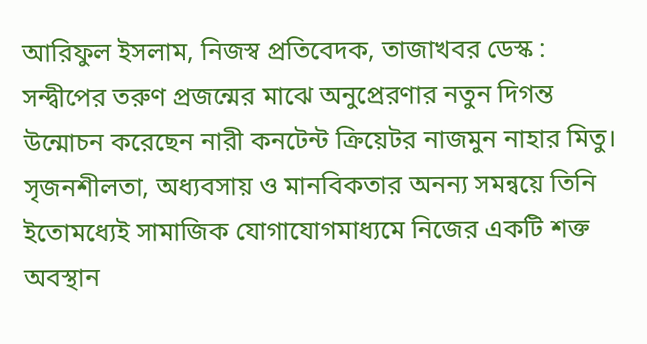আরিফুল ইসলাম, নিজস্ব প্রতিবেদক, তাজাখবর ডেস্ক :
সন্দ্বীপের তরুণ প্রজন্মের মাঝে অনুপ্রেরণার নতুন দিগন্ত উন্মোচন করেছেন নারী কনটেন্ট ক্রিয়েটর নাজমুন নাহার মিতু। সৃজনশীলতা, অধ্যবসায় ও মানবিকতার অনন্য সমন্বয়ে তিনি ইতোমধ্যেই সামাজিক যোগাযোগমাধ্যমে নিজের একটি শক্ত অবস্থান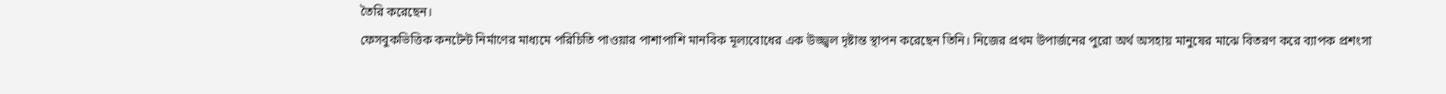তৈরি করেছেন।
ফেসবুকভিত্তিক কনটেন্ট নির্মাণের মাধ্যমে পরিচিতি পাওয়ার পাশাপাশি মানবিক মূল্যবোধের এক উজ্জ্বল দৃষ্টান্ত স্থাপন করেছেন তিনি। নিজের প্রথম উপার্জনের পুরো অর্থ অসহায় মানুষের মাঝে বিতরণ করে ব্যাপক প্রশংসা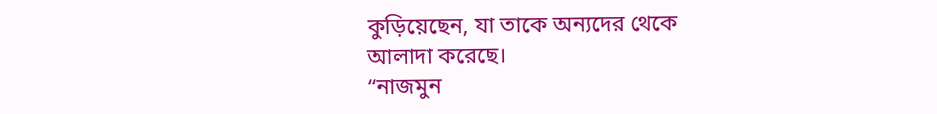কুড়িয়েছেন, যা তাকে অন্যদের থেকে আলাদা করেছে।
“নাজমুন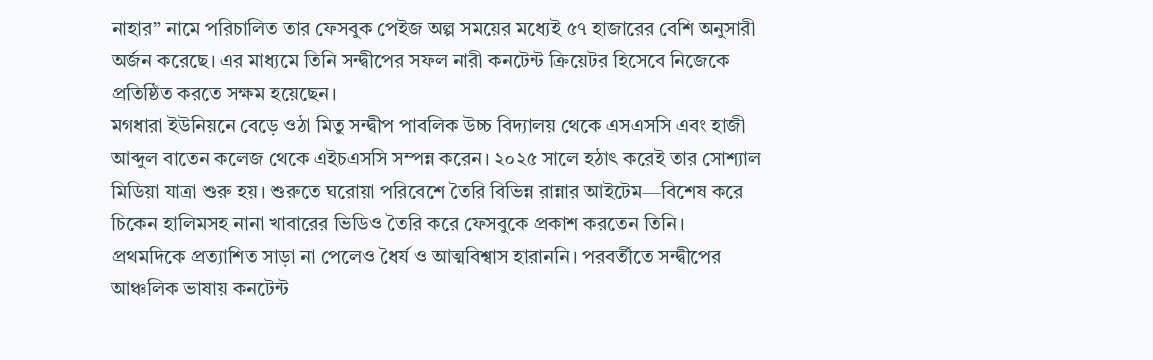নাহার” নামে পরিচালিত তার ফেসবুক পেইজ অল্প সময়ের মধ্যেই ৫৭ হাজারের বেশি অনুসারী অর্জন করেছে। এর মাধ্যমে তিনি সন্দ্বীপের সফল নারী কনটেন্ট ক্রিয়েটর হিসেবে নিজেকে প্রতিষ্ঠিত করতে সক্ষম হয়েছেন।
মগধারা ইউনিয়নে বেড়ে ওঠা মিতু সন্দ্বীপ পাবলিক উচ্চ বিদ্যালয় থেকে এসএসসি এবং হাজী আব্দুল বাতেন কলেজ থেকে এইচএসসি সম্পন্ন করেন। ২০২৫ সালে হঠাৎ করেই তার সোশ্যাল মিডিয়া যাত্রা শুরু হয়। শুরুতে ঘরোয়া পরিবেশে তৈরি বিভিন্ন রান্নার আইটেম—বিশেষ করে চিকেন হালিমসহ নানা খাবারের ভিডিও তৈরি করে ফেসবুকে প্রকাশ করতেন তিনি।
প্রথমদিকে প্রত্যাশিত সাড়া না পেলেও ধৈর্য ও আত্মবিশ্বাস হারাননি। পরবর্তীতে সন্দ্বীপের আঞ্চলিক ভাষায় কনটেন্ট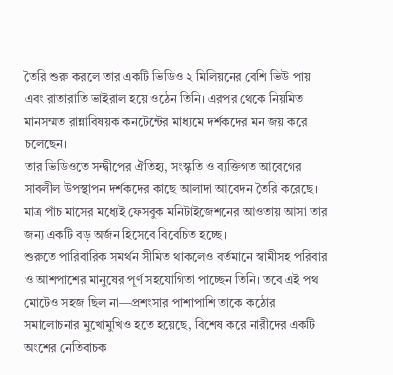তৈরি শুরু করলে তার একটি ভিডিও ২ মিলিয়নের বেশি ভিউ পায় এবং রাতারাতি ভাইরাল হয়ে ওঠেন তিনি। এরপর থেকে নিয়মিত মানসম্মত রান্নাবিষয়ক কনটেন্টের মাধ্যমে দর্শকদের মন জয় করে চলেছেন।
তার ভিডিওতে সন্দ্বীপের ঐতিহ্য, সংস্কৃতি ও ব্যক্তিগত আবেগের সাবলীল উপস্থাপন দর্শকদের কাছে আলাদা আবেদন তৈরি করেছে। মাত্র পাঁচ মাসের মধ্যেই ফেসবুক মনিটাইজেশনের আওতায় আসা তার জন্য একটি বড় অর্জন হিসেবে বিবেচিত হচ্ছে।
শুরুতে পারিবারিক সমর্থন সীমিত থাকলেও বর্তমানে স্বামীসহ পরিবার ও আশপাশের মানুষের পূর্ণ সহযোগিতা পাচ্ছেন তিনি। তবে এই পথ মোটেও সহজ ছিল না—প্রশংসার পাশাপাশি তাকে কঠোর সমালোচনার মুখোমুখিও হতে হয়েছে, বিশেষ করে নারীদের একটি অংশের নেতিবাচক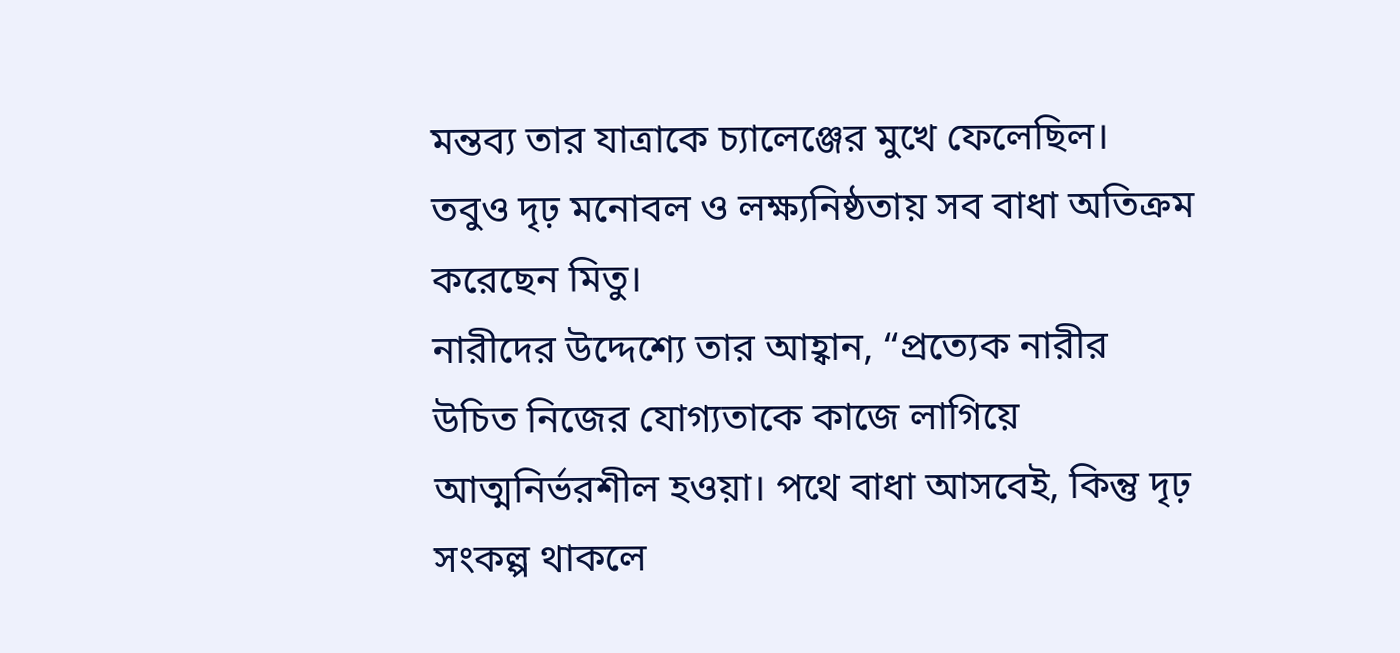মন্তব্য তার যাত্রাকে চ্যালেঞ্জের মুখে ফেলেছিল। তবুও দৃঢ় মনোবল ও লক্ষ্যনিষ্ঠতায় সব বাধা অতিক্রম করেছেন মিতু।
নারীদের উদ্দেশ্যে তার আহ্বান, “প্রত্যেক নারীর উচিত নিজের যোগ্যতাকে কাজে লাগিয়ে আত্মনির্ভরশীল হওয়া। পথে বাধা আসবেই, কিন্তু দৃঢ় সংকল্প থাকলে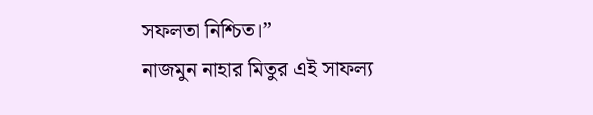সফলতা নিশ্চিত।”
নাজমুন নাহার মিতুর এই সাফল্য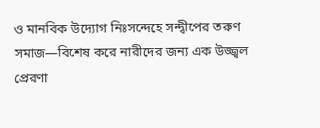ও মানবিক উদ্যোগ নিঃসন্দেহে সন্দ্বীপের তরুণ সমাজ—বিশেষ করে নারীদের জন্য এক উজ্জ্বল প্রেরণা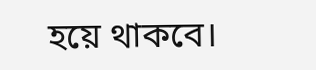হয়ে থাকবে।